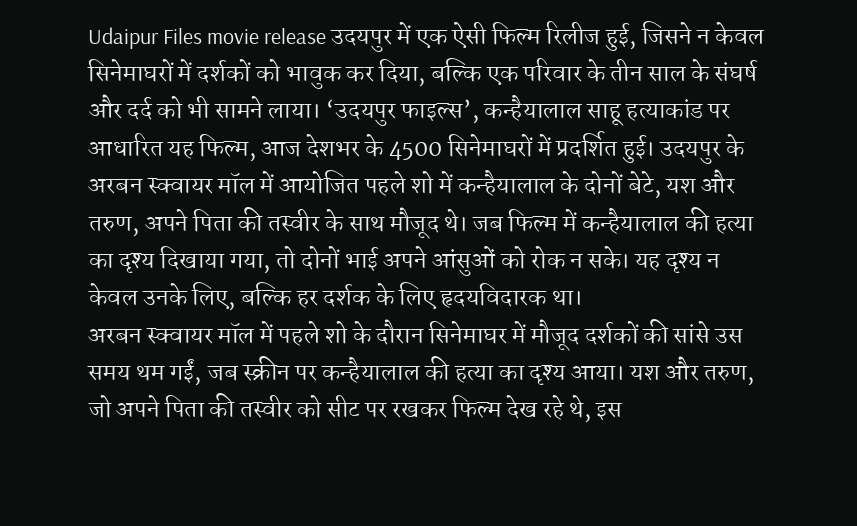Udaipur Files movie release उदयपुर में एक ऐसी फिल्म रिलीज हुई, जिसने न केवल सिनेमाघरों में दर्शकों को भावुक कर दिया, बल्कि एक परिवार के तीन साल के संघर्ष और दर्द को भी सामने लाया। ‘उदयपुर फाइल्स’, कन्हैयालाल साहू हत्याकांड पर आधारित यह फिल्म, आज देशभर के 4500 सिनेमाघरों में प्रदर्शित हुई। उदयपुर के अरबन स्क्वायर मॉल में आयोजित पहले शो में कन्हैयालाल के दोनों बेटे, यश और तरुण, अपने पिता की तस्वीर के साथ मौजूद थे। जब फिल्म में कन्हैयालाल की हत्या का दृश्य दिखाया गया, तो दोनों भाई अपने आंसुओं को रोक न सके। यह दृश्य न केवल उनके लिए, बल्कि हर दर्शक के लिए हृदयविदारक था।
अरबन स्क्वायर मॉल में पहले शो के दौरान सिनेमाघर में मौजूद दर्शकों की सांसे उस समय थम गईं, जब स्क्रीन पर कन्हैयालाल की हत्या का दृश्य आया। यश और तरुण, जो अपने पिता की तस्वीर को सीट पर रखकर फिल्म देख रहे थे, इस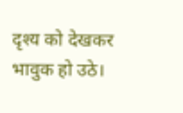दृश्य को देखकर भावुक हो उठे।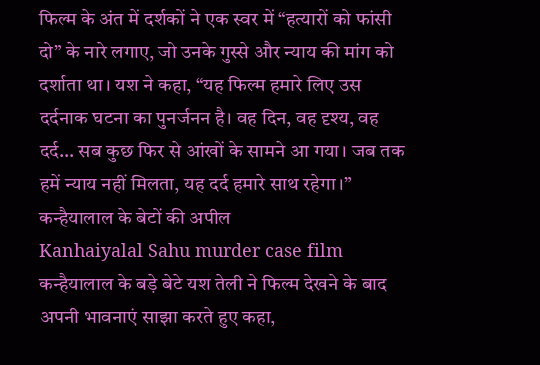फिल्म के अंत में दर्शकों ने एक स्वर में “हत्यारों को फांसी दो” के नारे लगाए, जो उनके गुस्से और न्याय की मांग को दर्शाता था। यश ने कहा, “यह फिल्म हमारे लिए उस दर्दनाक घटना का पुनर्जनन है। वह दिन, वह दृश्य, वह दर्द… सब कुछ फिर से आंखों के सामने आ गया। जब तक हमें न्याय नहीं मिलता, यह दर्द हमारे साथ रहेगा।”
कन्हैयालाल के बेटों की अपील
Kanhaiyalal Sahu murder case film कन्हैयालाल के बड़े बेटे यश तेली ने फिल्म देखने के बाद अपनी भावनाएं साझा करते हुए कहा,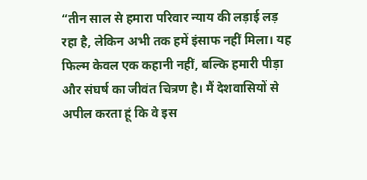“तीन साल से हमारा परिवार न्याय की लड़ाई लड़ रहा है, लेकिन अभी तक हमें इंसाफ नहीं मिला। यह फिल्म केवल एक कहानी नहीं, बल्कि हमारी पीड़ा और संघर्ष का जीवंत चित्रण है। मैं देशवासियों से अपील करता हूं कि वे इस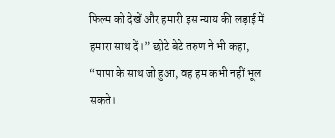फिल्म को देखें और हमारी इस न्याय की लड़ाई में हमारा साथ दें।” छोटे बेटे तरुण ने भी कहा, “पापा के साथ जो हुआ, वह हम कभी नहीं भूल सकते।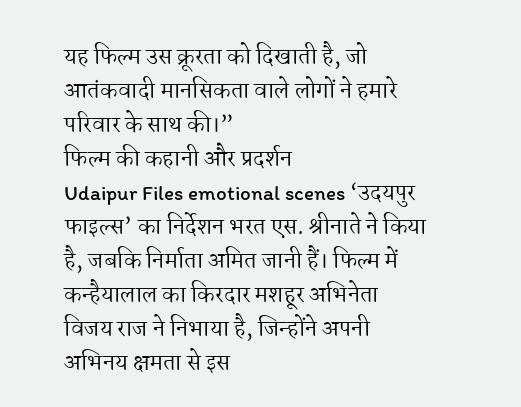यह फिल्म उस क्रूरता को दिखाती है, जो आतंकवादी मानसिकता वाले लोगों ने हमारे परिवार के साथ की।”
फिल्म की कहानी और प्रदर्शन
Udaipur Files emotional scenes ‘उदयपुर फाइल्स’ का निर्देशन भरत एस. श्रीनाते ने किया है, जबकि निर्माता अमित जानी हैं। फिल्म में कन्हैयालाल का किरदार मशहूर अभिनेता विजय राज ने निभाया है, जिन्होंने अपनी अभिनय क्षमता से इस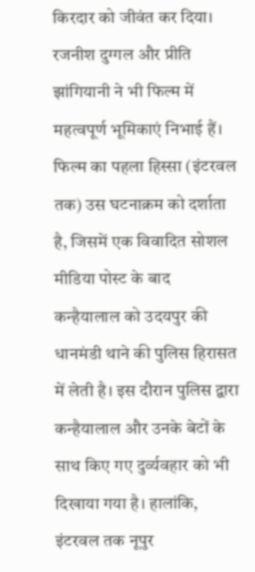किरदार को जीवंत कर दिया। रजनीश दुग्गल और प्रीति झांगियानी ने भी फिल्म में महत्वपूर्ण भूमिकाएं निभाई हैं। फिल्म का पहला हिस्सा (इंटरवल तक) उस घटनाक्रम को दर्शाता है, जिसमें एक विवादित सोशल मीडिया पोस्ट के बाद कन्हैयालाल को उदयपुर की धानमंडी थाने की पुलिस हिरासत में लेती है। इस दौरान पुलिस द्वारा कन्हैयालाल और उनके बेटों के साथ किए गए दुर्व्यवहार को भी दिखाया गया है। हालांकि, इंटरवल तक नूपुर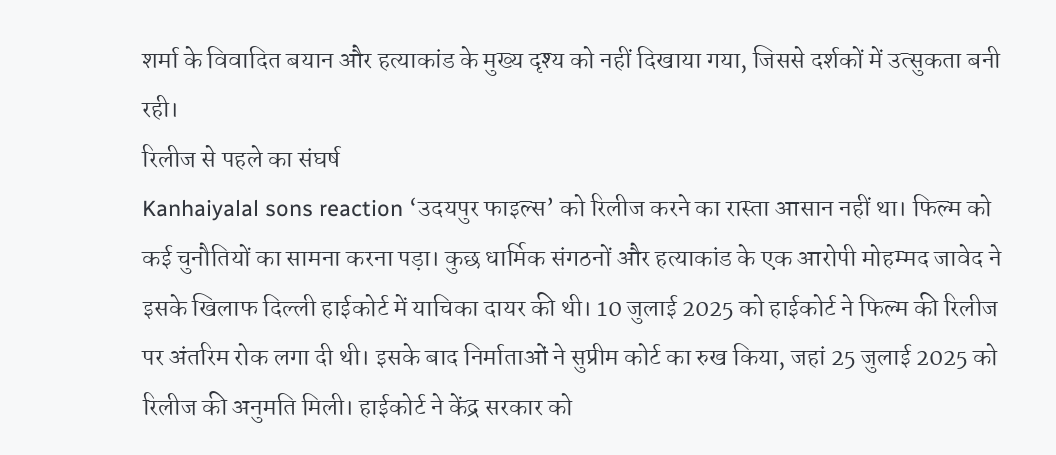शर्मा के विवादित बयान और हत्याकांड के मुख्य दृश्य को नहीं दिखाया गया, जिससे दर्शकों में उत्सुकता बनी रही।
रिलीज से पहले का संघर्ष
Kanhaiyalal sons reaction ‘उदयपुर फाइल्स’ को रिलीज करने का रास्ता आसान नहीं था। फिल्म को कई चुनौतियों का सामना करना पड़ा। कुछ धार्मिक संगठनों और हत्याकांड के एक आरोपी मोहम्मद जावेद ने इसके खिलाफ दिल्ली हाईकोर्ट में याचिका दायर की थी। 10 जुलाई 2025 को हाईकोर्ट ने फिल्म की रिलीज पर अंतरिम रोक लगा दी थी। इसके बाद निर्माताओं ने सुप्रीम कोर्ट का रुख किया, जहां 25 जुलाई 2025 को रिलीज की अनुमति मिली। हाईकोर्ट ने केंद्र सरकार को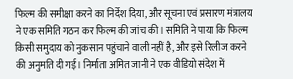फिल्म की समीक्षा करने का निर्देश दिया, और सूचना एवं प्रसारण मंत्रालय ने एक समिति गठन कर फिल्म की जांच की। समिति ने पाया कि फिल्म किसी समुदाय को नुकसान पहुंचाने वाली नहीं है, और इसे रिलीज करने की अनुमति दी गई। निर्माता अमित जानी ने एक वीडियो संदेश में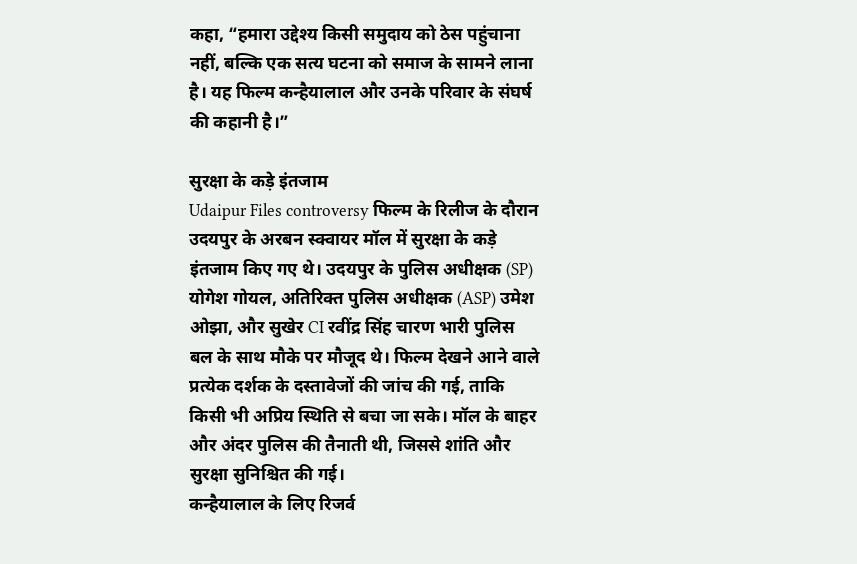कहा, “हमारा उद्देश्य किसी समुदाय को ठेस पहुंचाना नहीं, बल्कि एक सत्य घटना को समाज के सामने लाना है। यह फिल्म कन्हैयालाल और उनके परिवार के संघर्ष की कहानी है।”

सुरक्षा के कड़े इंतजाम
Udaipur Files controversy फिल्म के रिलीज के दौरान उदयपुर के अरबन स्क्वायर मॉल में सुरक्षा के कड़े इंतजाम किए गए थे। उदयपुर के पुलिस अधीक्षक (SP) योगेश गोयल, अतिरिक्त पुलिस अधीक्षक (ASP) उमेश ओझा, और सुखेर CI रवींद्र सिंह चारण भारी पुलिस बल के साथ मौके पर मौजूद थे। फिल्म देखने आने वाले प्रत्येक दर्शक के दस्तावेजों की जांच की गई, ताकि किसी भी अप्रिय स्थिति से बचा जा सके। मॉल के बाहर और अंदर पुलिस की तैनाती थी, जिससे शांति और सुरक्षा सुनिश्चित की गई।
कन्हैयालाल के लिए रिजर्व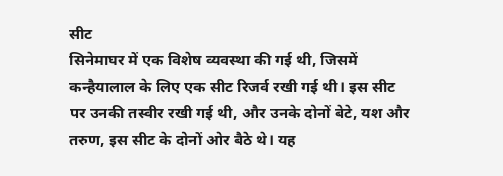सीट
सिनेमाघर में एक विशेष व्यवस्था की गई थी, जिसमें कन्हैयालाल के लिए एक सीट रिजर्व रखी गई थी। इस सीट पर उनकी तस्वीर रखी गई थी, और उनके दोनों बेटे, यश और तरुण, इस सीट के दोनों ओर बैठे थे। यह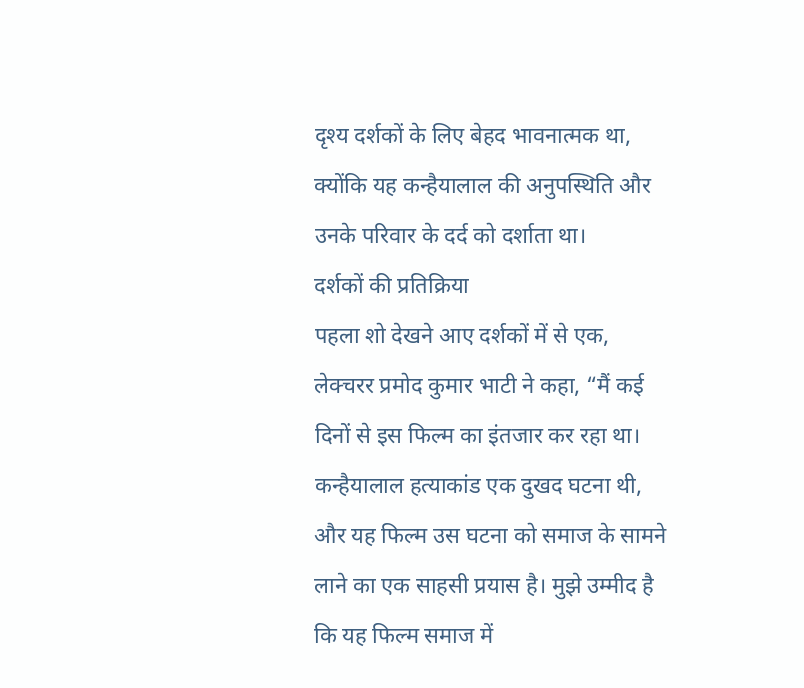दृश्य दर्शकों के लिए बेहद भावनात्मक था, क्योंकि यह कन्हैयालाल की अनुपस्थिति और उनके परिवार के दर्द को दर्शाता था।
दर्शकों की प्रतिक्रिया
पहला शो देखने आए दर्शकों में से एक, लेक्चरर प्रमोद कुमार भाटी ने कहा, “मैं कई दिनों से इस फिल्म का इंतजार कर रहा था। कन्हैयालाल हत्याकांड एक दुखद घटना थी, और यह फिल्म उस घटना को समाज के सामने लाने का एक साहसी प्रयास है। मुझे उम्मीद है कि यह फिल्म समाज में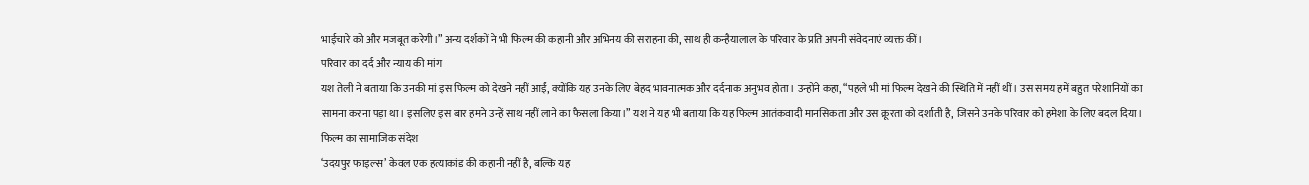भाईचारे को और मजबूत करेगी।” अन्य दर्शकों ने भी फिल्म की कहानी और अभिनय की सराहना की, साथ ही कन्हैयालाल के परिवार के प्रति अपनी संवेदनाएं व्यक्त कीं।
परिवार का दर्द और न्याय की मांग
यश तेली ने बताया कि उनकी मां इस फिल्म को देखने नहीं आईं, क्योंकि यह उनके लिए बेहद भावनात्मक और दर्दनाक अनुभव होता। उन्होंने कहा, “पहले भी मां फिल्म देखने की स्थिति में नहीं थीं। उस समय हमें बहुत परेशानियों का सामना करना पड़ा था। इसलिए इस बार हमने उन्हें साथ नहीं लाने का फैसला किया।” यश ने यह भी बताया कि यह फिल्म आतंकवादी मानसिकता और उस क्रूरता को दर्शाती है, जिसने उनके परिवार को हमेशा के लिए बदल दिया।
फिल्म का सामाजिक संदेश
‘उदयपुर फाइल्स’ केवल एक हत्याकांड की कहानी नहीं है, बल्कि यह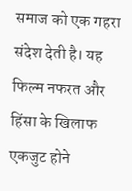समाज को एक गहरा संदेश देती है। यह फिल्म नफरत और हिंसा के खिलाफ एकजुट होने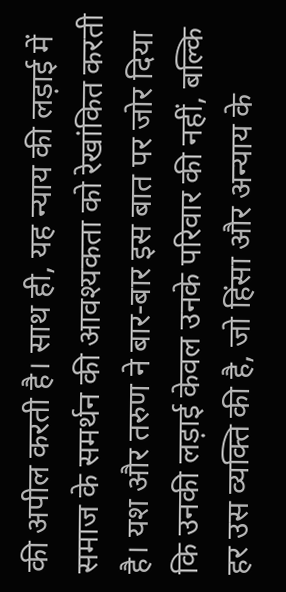की अपील करती है। साथ ही, यह न्याय की लड़ाई में समाज के समर्थन की आवश्यकता को रेखांकित करती है। यश और तरुण ने बार-बार इस बात पर जोर दिया कि उनकी लड़ाई केवल उनके परिवार की नहीं, बल्कि हर उस व्यक्ति की है, जो हिंसा और अन्याय के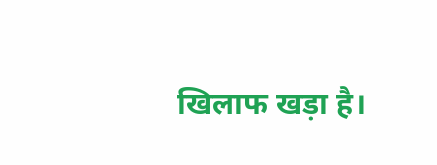खिलाफ खड़ा है।